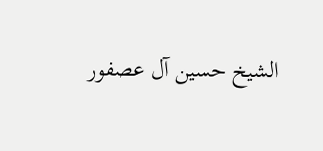الشيخ حسين آل عصفور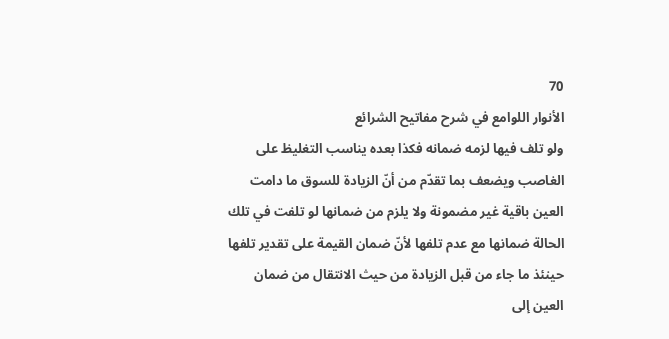70
الأنوار اللوامع في شرح مفاتيح الشرائع
ولو تلف فيها لزمه ضمانه فكذا بعده يناسب التغليظ على الغاصب ويضعف بما تقدّم من أنّ الزيادة للسوق ما دامت العين باقية غير مضمونة ولا يلزم من ضمانها لو تلفت في تلك الحالة ضمانها مع عدم تلفها لأنّ ضمان القيمة على تقدير تلفها حينئذ ما جاء من قبل الزيادة من حيث الانتقال من ضمان العين إلى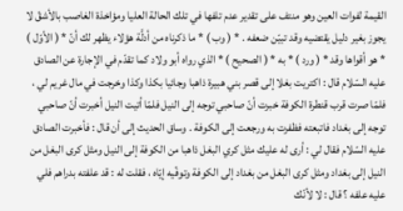القيمة لفوات العين وهو منتف على تقدير عدم تلفها في تلك الحالة العليا ومؤاخذة الغاصب بالأشقّ لا يجوز بغير دليل يقتضيه وقد تبيّن ضعفه . * ( وب ) * ما ذكرناه من أدلَّة هؤلاء يظهر لك أنّ * ( الأوّل ) * هو أقواها وقد * ( ورد ) * به * ( الصحيح ) * الذي رواه أبو ولاد كما تقدّم في الإجارة عن الصادق عليه السّلام قال : اكتريت بغلا إلى قصر بني هبيرة ذاهبا وجائيا بكذا وكذا وخرجت في مال غريم لي ، فلمّا صرت قرب قنطرة الكوفة خبرت أنّ صاحبي توجه إلى النيل فلمّا أتيت النيل أخبرت أنّ صاحبي توجه إلى بغداد فاتبعته فظفرت به ورجعت إلى الكوفة . وساق الحديث إلى أن قال : فأخبرت الصادق عليه السّلام فقال لي : أرى له عليك مثل كري البغل ذاهبا من الكوفة إلى النيل ومثل كرى البغل من النيل إلى بغداد ومثل كرى البغل من بغداد إلى الكوفة وتوفّيه إيّاه ، فقلت له : قد علفته بدراهم فلي عليه علفه ؟ قال : لا لأنّك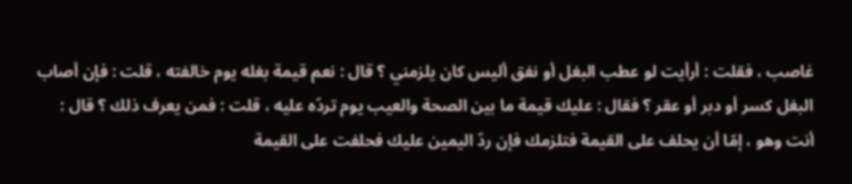غاصب ، فقلت : أرأيت لو عطب البغل أو نفق أليس كان يلزمني ؟ قال : نعم قيمة بغله يوم خالفته ، قلت : فإن أصاب البغل كسر أو دبر أو عقر ؟ فقال : عليك قيمة ما بين الصحة والعيب يوم تردّه عليه ، قلت : فمن يعرف ذلك ؟ قال : أنت وهو ، إمّا أن يحلف على القيمة فتلزمك فإن ردّ اليمين عليك فحلفت على القيمة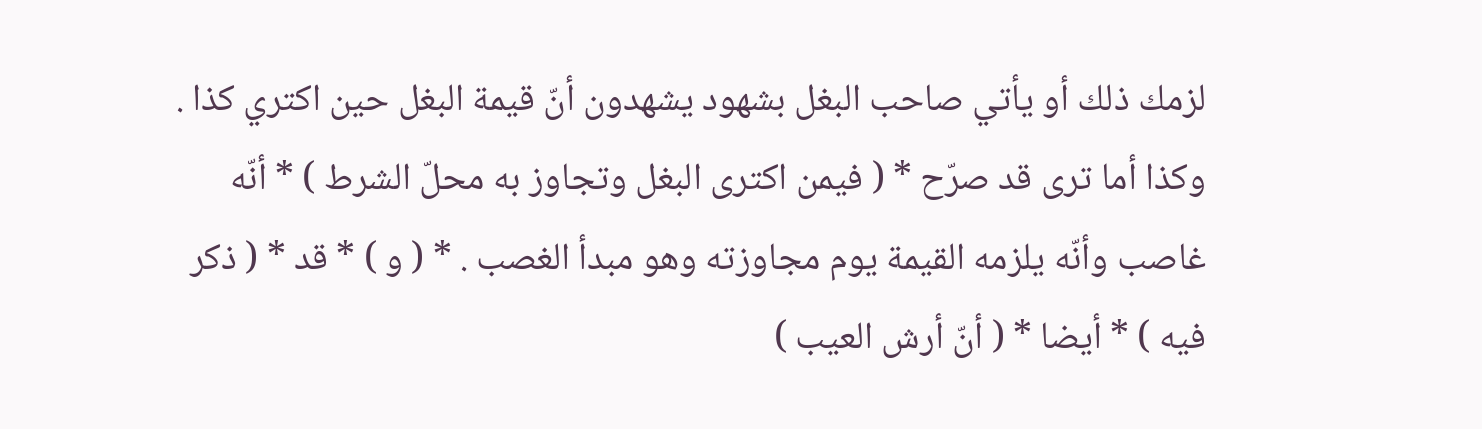لزمك ذلك أو يأتي صاحب البغل بشهود يشهدون أنّ قيمة البغل حين اكتري كذا . وكذا أما ترى قد صرّح * ( فيمن اكترى البغل وتجاوز به محلّ الشرط ) * أنّه غاصب وأنّه يلزمه القيمة يوم مجاوزته وهو مبدأ الغصب . * ( و ) * قد * ( ذكر فيه ) * أيضا * ( أنّ أرش العيب )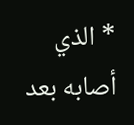* الذي أصابه بعد